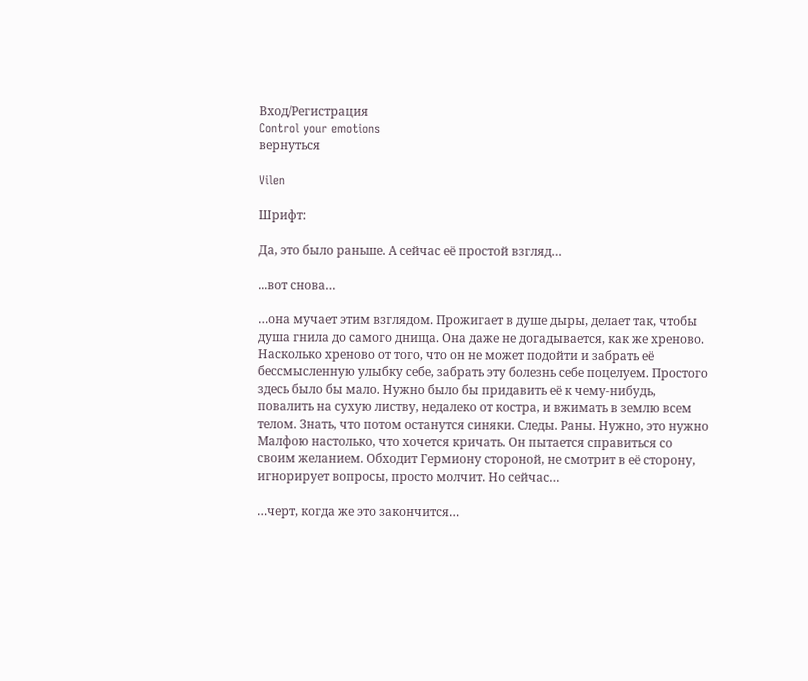Вход/Регистрация
Control your emotions
вернуться

Vilen

Шрифт:

Да, это было раньше. А сейчас её простой взгляд…

...вот снова…

…она мучает этим взглядом. Прожигает в душе дыры, делает так, чтобы душа гнила до самого днища. Она даже не догадывается, как же хреново. Насколько хреново от того, что он не может подойти и забрать её бессмысленную улыбку себе, забрать эту болезнь себе поцелуем. Простого здесь было бы мало. Нужно было бы придавить её к чему-нибудь, повалить на сухую листву, недалеко от костра, и вжимать в землю всем телом. Знать, что потом останутся синяки. Следы. Раны. Нужно, это нужно Малфою настолько, что хочется кричать. Он пытается справиться со своим желанием. Обходит Гермиону стороной, не смотрит в её сторону, игнорирует вопросы, просто молчит. Но сейчас…

…черт, когда же это закончится…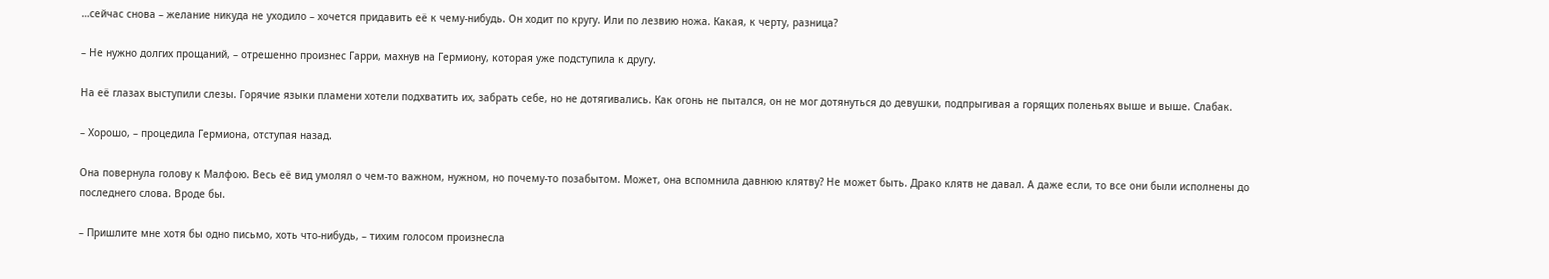…сейчас снова – желание никуда не уходило – хочется придавить её к чему-нибудь. Он ходит по кругу. Или по лезвию ножа. Какая, к черту, разница?

– Не нужно долгих прощаний, – отрешенно произнес Гарри, махнув на Гермиону, которая уже подступила к другу.

На её глазах выступили слезы. Горячие языки пламени хотели подхватить их, забрать себе, но не дотягивались. Как огонь не пытался, он не мог дотянуться до девушки, подпрыгивая а горящих поленьях выше и выше. Слабак.

– Хорошо, – процедила Гермиона, отступая назад.

Она повернула голову к Малфою. Весь её вид умолял о чем-то важном, нужном, но почему-то позабытом. Может, она вспомнила давнюю клятву? Не может быть. Драко клятв не давал. А даже если, то все они были исполнены до последнего слова. Вроде бы.

– Пришлите мне хотя бы одно письмо, хоть что-нибудь, – тихим голосом произнесла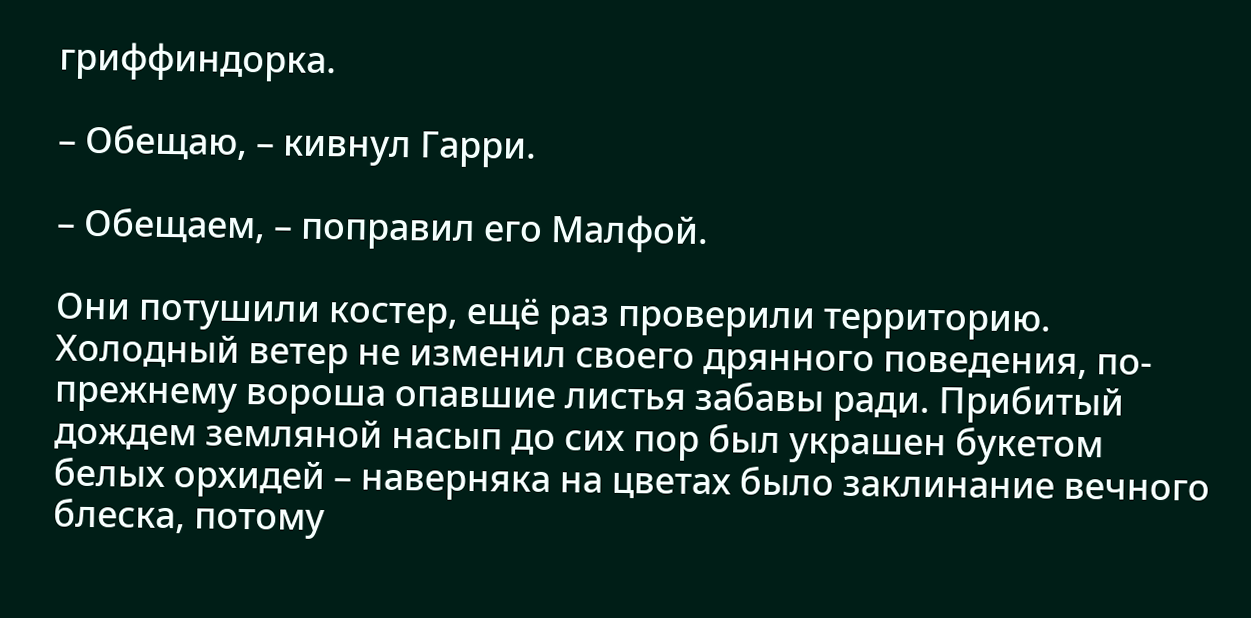гриффиндорка.

– Обещаю, – кивнул Гарри.

– Обещаем, – поправил его Малфой.

Они потушили костер, ещё раз проверили территорию. Холодный ветер не изменил своего дрянного поведения, по-прежнему вороша опавшие листья забавы ради. Прибитый дождем земляной насып до сих пор был украшен букетом белых орхидей – наверняка на цветах было заклинание вечного блеска, потому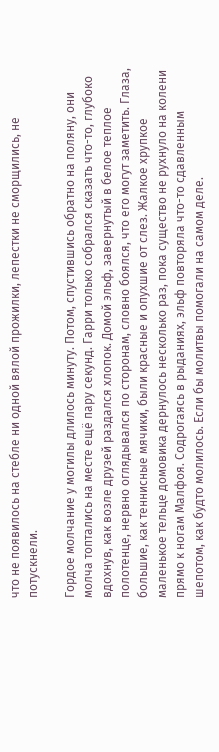что не появилось на стебле ни одной вялой прожилки, лепестки не сморщились, не потускнели.

Гордое молчание у могилы длилось минуту. Потом, спустившись обратно на поляну, они молча топтались на месте ещё пару секунд. Гарри только собрался сказать что-то, глубоко вдохнув, как возле друзей раздался хлопок. Домой эльф, завернутый в белое теплое полотенце, нервно оглядывался по сторонам, словно боялся, что его могут заметить. Глаза, большие, как теннисные мячики, были красные и опухшие от слез. Жалкое хрупкое маленькое тельце домовика дернулось несколько раз, пока существо не рухнуло на колени прямо к ногам Малфоя. Содрогаясь в рыданиях, эльф повторяла что-то сдавленным шепотом, как будто молилось. Если бы молитвы помогали на самом деле.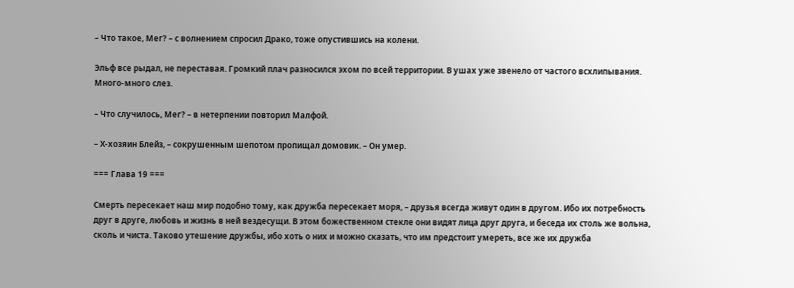– Что такое, Мег? – с волнением спросил Драко, тоже опустившись на колени.

Эльф все рыдал, не переставая. Громкий плач разносился эхом по всей территории. В ушах уже звенело от частого всхлипывания. Много-много слез.

– Что случилось, Мег? – в нетерпении повторил Малфой.

– Х-хозяин Блейз, – сокрушенным шепотом пропищал домовик. – Он умер.

=== Глава 19 ===

Смерть пересекает наш мир подобно тому, как дружба пересекает моря, – друзья всегда живут один в другом. Ибо их потребность друг в друге, любовь и жизнь в ней вездесущи. В этом божественном стекле они видят лица друг друга, и беседа их столь же вольна, сколь и чиста. Таково утешение дружбы, ибо хоть о них и можно сказать, что им предстоит умереть, все же их дружба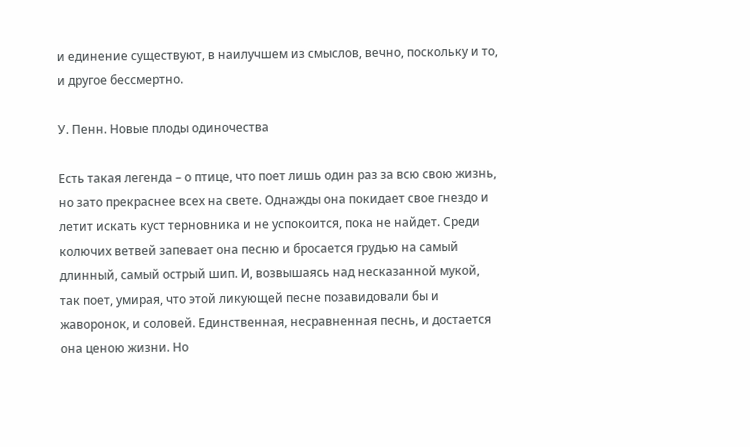и единение существуют, в наилучшем из смыслов, вечно, поскольку и то, и другое бессмертно.

У. Пенн. Новые плоды одиночества

Есть такая легенда – о птице, что поет лишь один раз за всю свою жизнь, но зато прекраснее всех на свете. Однажды она покидает свое гнездо и летит искать куст терновника и не успокоится, пока не найдет. Среди колючих ветвей запевает она песню и бросается грудью на самый длинный, самый острый шип. И, возвышаясь над несказанной мукой, так поет, умирая, что этой ликующей песне позавидовали бы и жаворонок, и соловей. Единственная, несравненная песнь, и достается она ценою жизни. Но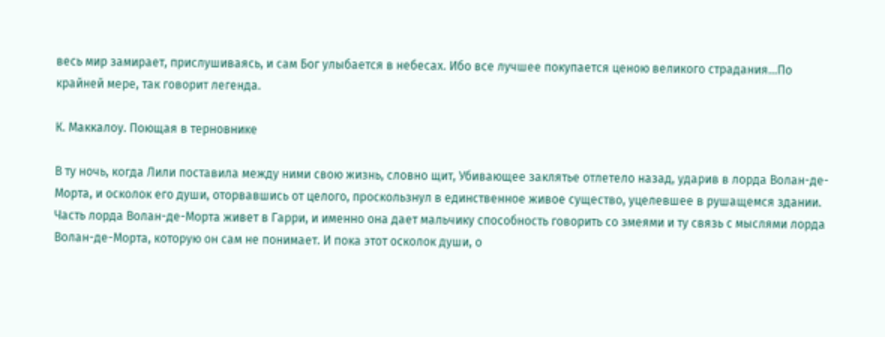весь мир замирает, прислушиваясь, и сам Бог улыбается в небесах. Ибо все лучшее покупается ценою великого страдания…По крайней мере, так говорит легенда.

К. Маккалоу. Поющая в терновнике

В ту ночь, когда Лили поставила между ними свою жизнь, словно щит, Убивающее заклятье отлетело назад, ударив в лорда Волан-де-Морта, и осколок его души, оторвавшись от целого, проскользнул в единственное живое существо, уцелевшее в рушащемся здании. Часть лорда Волан-де-Морта живет в Гарри, и именно она дает мальчику способность говорить со змеями и ту связь с мыслями лорда Волан-де-Морта, которую он сам не понимает. И пока этот осколок души, о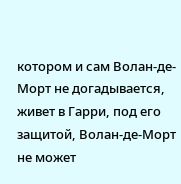котором и сам Волан-де-Морт не догадывается, живет в Гарри, под его защитой, Волан-де-Морт не может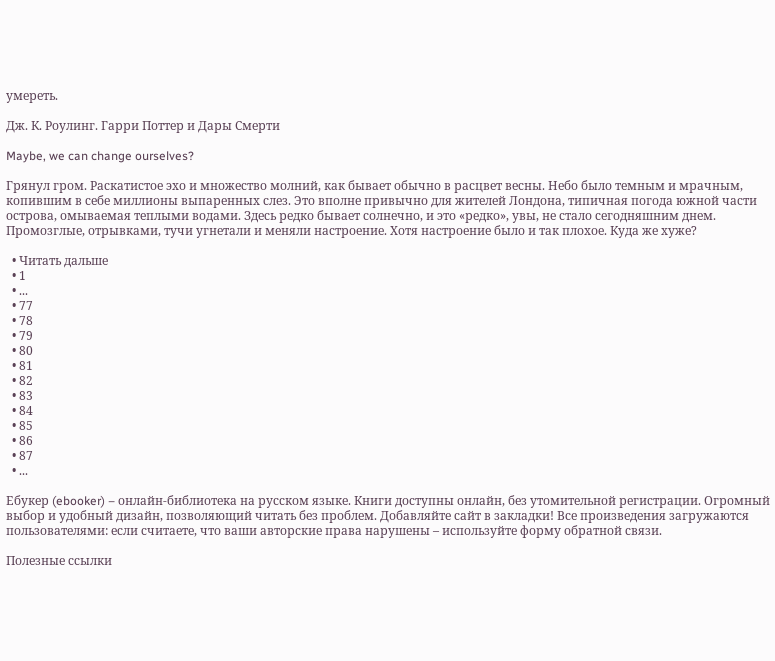умереть.

Дж. К. Роулинг. Гарри Поттер и Дары Смерти

Maybe, we can change ourselves?

Грянул гром. Раскатистое эхо и множество молний, как бывает обычно в расцвет весны. Небо было темным и мрачным, копившим в себе миллионы выпаренных слез. Это вполне привычно для жителей Лондона, типичная погода южной части острова, омываемая теплыми водами. Здесь редко бывает солнечно, и это «редко», увы, не стало сегодняшним днем. Промозглые, отрывками, тучи угнетали и меняли настроение. Хотя настроение было и так плохое. Куда же хуже?

  • Читать дальше
  • 1
  • ...
  • 77
  • 78
  • 79
  • 80
  • 81
  • 82
  • 83
  • 84
  • 85
  • 86
  • 87
  • ...

Ебукер (ebooker) – онлайн-библиотека на русском языке. Книги доступны онлайн, без утомительной регистрации. Огромный выбор и удобный дизайн, позволяющий читать без проблем. Добавляйте сайт в закладки! Все произведения загружаются пользователями: если считаете, что ваши авторские права нарушены – используйте форму обратной связи.

Полезные ссылки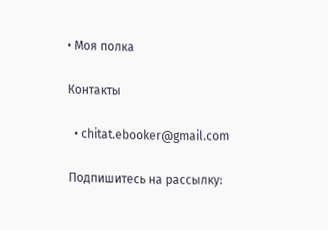• Моя полка

Контакты

  • chitat.ebooker@gmail.com

Подпишитесь на рассылку: